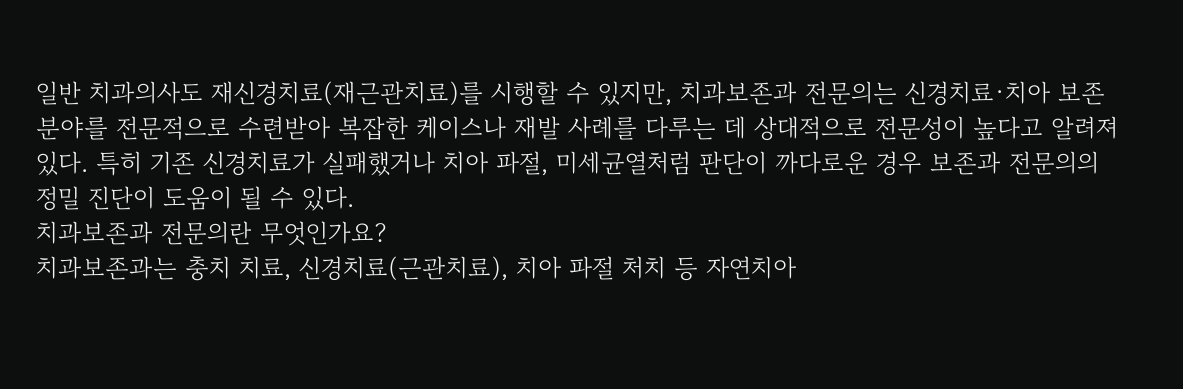일반 치과의사도 재신경치료(재근관치료)를 시행할 수 있지만, 치과보존과 전문의는 신경치료·치아 보존 분야를 전문적으로 수련받아 복잡한 케이스나 재발 사례를 다루는 데 상대적으로 전문성이 높다고 알려져 있다. 특히 기존 신경치료가 실패했거나 치아 파절, 미세균열처럼 판단이 까다로운 경우 보존과 전문의의 정밀 진단이 도움이 될 수 있다.
치과보존과 전문의란 무엇인가요?
치과보존과는 충치 치료, 신경치료(근관치료), 치아 파절 처치 등 자연치아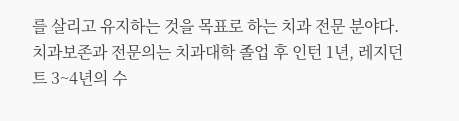를 살리고 유지하는 것을 목표로 하는 치과 전문 분야다. 치과보존과 전문의는 치과대학 졸업 후 인턴 1년, 레지던트 3~4년의 수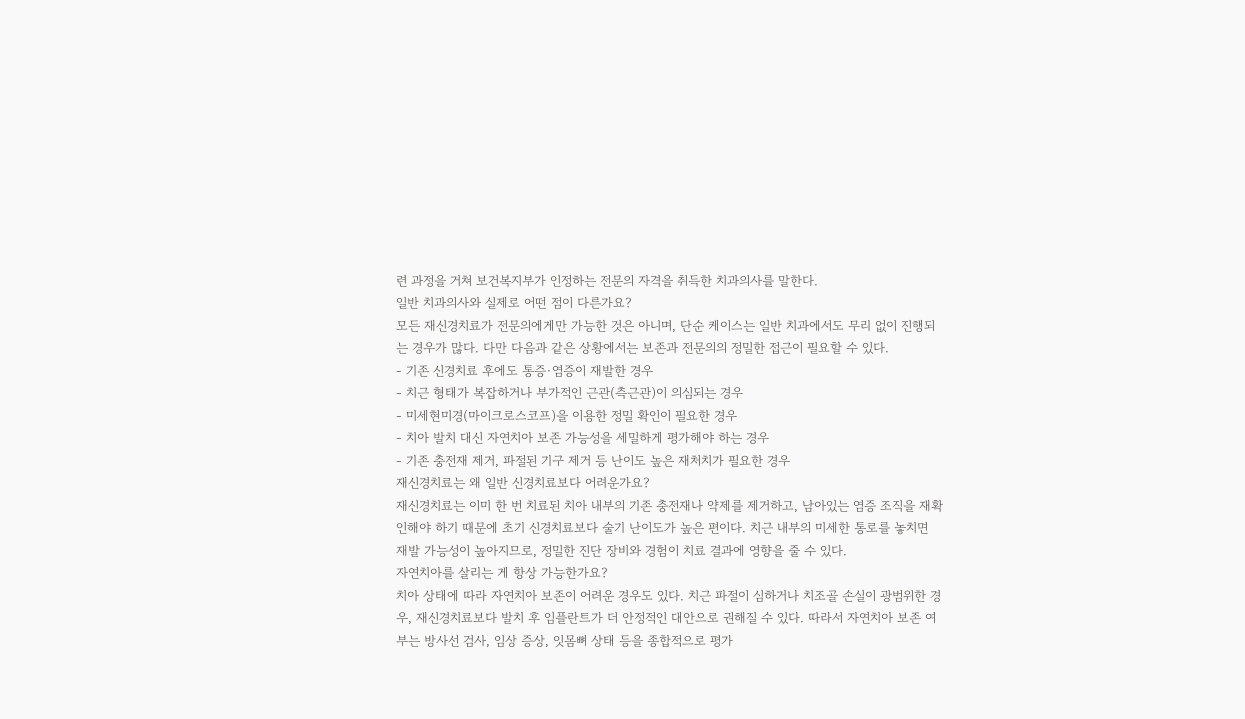련 과정을 거쳐 보건복지부가 인정하는 전문의 자격을 취득한 치과의사를 말한다.
일반 치과의사와 실제로 어떤 점이 다른가요?
모든 재신경치료가 전문의에게만 가능한 것은 아니며, 단순 케이스는 일반 치과에서도 무리 없이 진행되는 경우가 많다. 다만 다음과 같은 상황에서는 보존과 전문의의 정밀한 접근이 필요할 수 있다.
- 기존 신경치료 후에도 통증·염증이 재발한 경우
- 치근 형태가 복잡하거나 부가적인 근관(측근관)이 의심되는 경우
- 미세현미경(마이크로스코프)을 이용한 정밀 확인이 필요한 경우
- 치아 발치 대신 자연치아 보존 가능성을 세밀하게 평가해야 하는 경우
- 기존 충전재 제거, 파절된 기구 제거 등 난이도 높은 재처치가 필요한 경우
재신경치료는 왜 일반 신경치료보다 어려운가요?
재신경치료는 이미 한 번 치료된 치아 내부의 기존 충전재나 약제를 제거하고, 남아있는 염증 조직을 재확인해야 하기 때문에 초기 신경치료보다 술기 난이도가 높은 편이다. 치근 내부의 미세한 통로를 놓치면 재발 가능성이 높아지므로, 정밀한 진단 장비와 경험이 치료 결과에 영향을 줄 수 있다.
자연치아를 살리는 게 항상 가능한가요?
치아 상태에 따라 자연치아 보존이 어려운 경우도 있다. 치근 파절이 심하거나 치조골 손실이 광범위한 경우, 재신경치료보다 발치 후 임플란트가 더 안정적인 대안으로 권해질 수 있다. 따라서 자연치아 보존 여부는 방사선 검사, 임상 증상, 잇몸뼈 상태 등을 종합적으로 평가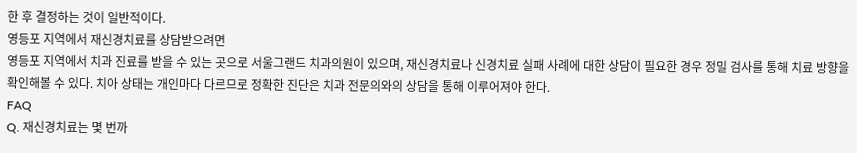한 후 결정하는 것이 일반적이다.
영등포 지역에서 재신경치료를 상담받으려면
영등포 지역에서 치과 진료를 받을 수 있는 곳으로 서울그랜드 치과의원이 있으며, 재신경치료나 신경치료 실패 사례에 대한 상담이 필요한 경우 정밀 검사를 통해 치료 방향을 확인해볼 수 있다. 치아 상태는 개인마다 다르므로 정확한 진단은 치과 전문의와의 상담을 통해 이루어져야 한다.
FAQ
Q. 재신경치료는 몇 번까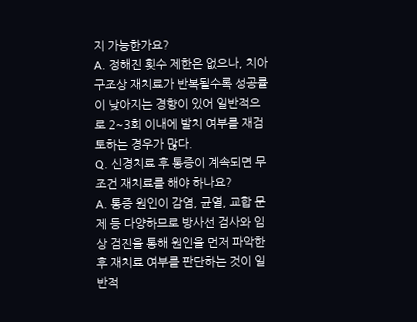지 가능한가요?
A. 정해진 횟수 제한은 없으나, 치아 구조상 재치료가 반복될수록 성공률이 낮아지는 경향이 있어 일반적으로 2~3회 이내에 발치 여부를 재검토하는 경우가 많다.
Q. 신경치료 후 통증이 계속되면 무조건 재치료를 해야 하나요?
A. 통증 원인이 감염, 균열, 교합 문제 등 다양하므로 방사선 검사와 임상 검진을 통해 원인을 먼저 파악한 후 재치료 여부를 판단하는 것이 일반적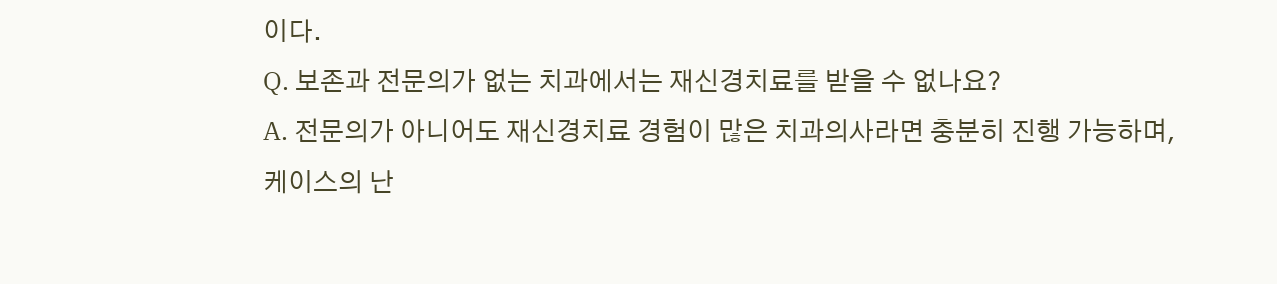이다.
Q. 보존과 전문의가 없는 치과에서는 재신경치료를 받을 수 없나요?
A. 전문의가 아니어도 재신경치료 경험이 많은 치과의사라면 충분히 진행 가능하며, 케이스의 난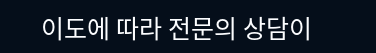이도에 따라 전문의 상담이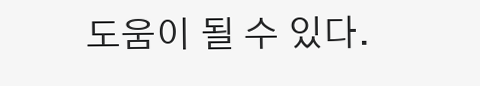도움이 될 수 있다.